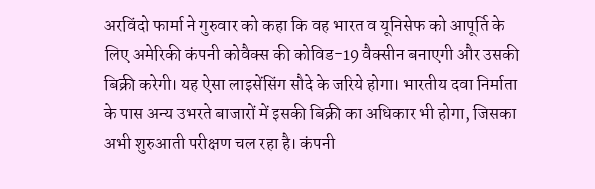अरविंदो फार्मा ने गुरुवार को कहा कि वह भारत व यूनिसेफ को आपूर्ति के लिए अमेरिकी कंपनी कोवैक्स की कोविड-19 वैक्सीन बनाएगी और उसकी बिक्री करेगी। यह ऐसा लाइसेंसिंग सौदे के जरिये होगा। भारतीय दवा निर्माता के पास अन्य उभरते बाजारों में इसकी बिक्री का अधिकार भी होगा, जिसका अभी शुरुआती परीक्षण चल रहा है। कंपनी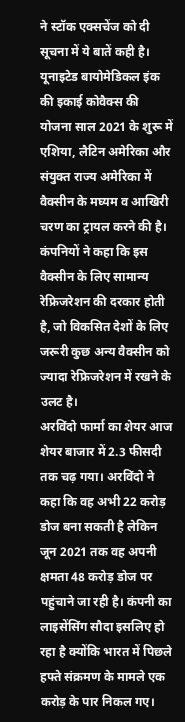ने स्टॉक एक्सचेंज को दी सूचना में ये बातें कही है। यूनाइटेड बायोमेडिकल इंक की इकाई कोवैक्स की योजना साल 2021 के शुरू में एशिया, लैटिन अमेरिका और संयुक्त राज्य अमेरिका में वैक्सीन के मघ्यम व आखिरी चरण का ट्रायल करने की है। कंपनियों ने कहा कि इस वैक्सीन के लिए सामान्य रेफ्रिजरेशन की दरकार होती है, जो विकसित देशों के लिए जरूरी कुछ अन्य वैक्सीन को ज्यादा रेफ्रिजरेशन में रखने के उलट है।
अरविंदो फार्मा का शेयर आज शेयर बाजार में 2.3 फीसदी तक चढ़ गया। अरविंदो ने कहा कि वह अभी 22 करोड़ डोज बना सकती है लेकिन जून 2021 तक वह अपनी क्षमता 48 करोड़ डोज पर पहुंचाने जा रही है। कंपनी का लाइसेंसिंग सौदा इसलिए हो रहा है क्योंकि भारत में पिछले हफ्ते संक्रमण के मामले एक करोड़ के पार निकल गए।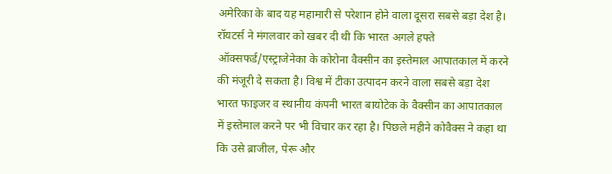अमेरिका के बाद यह महामारी से परेशान होने वाला दूसरा सबसे बड़ा देश है। रॉयटर्स ने मंगलवार को खबर दी थी कि भारत अगले हफ्ते ऑक्सफर्ड/एस्ट्राजेनेका के कोरोना वैक्सीन का इस्तेमाल आपातकाल में करने की मंजूरी दे सकता है। विश्व में टीका उत्पादन करने वाला सबसे बड़ा देश भारत फाइजर व स्थानीय कंपनी भारत बायोटेक के वैक्सीन का आपातकाल में इस्तेमाल करने पर भी विचार कर रहा है। पिछले महीने कोवैक्स ने कहा था कि उसे ब्राजील, पेरू और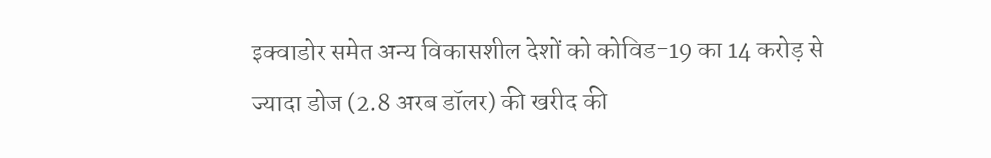इक्वाडोर समेत अन्य विकासशील देशों को कोविड-19 का 14 करोड़ से ज्यादा डोज (2.8 अरब डॉलर) की खरीद की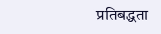प्रतिबद्धता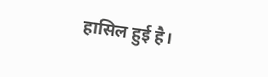हासिल हुई है।